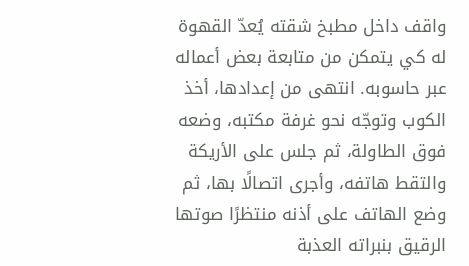واقف داخل مطبخ شقته يُعدّ القهوة له كي يتمكن من متابعة بعض أعماله عبر حاسوبه. انتهى من إعدادها، أخذ الكوب وتوجّه نحو غرفة مكتبه، وضعه فوق الطاولة، ثم جلس على الأريكة والتقط هاتفه، وأجرى اتصالًا بها، ثم وضع الهاتف على أذنه منتظرًا صوتها الرقيق بنبراته العذبة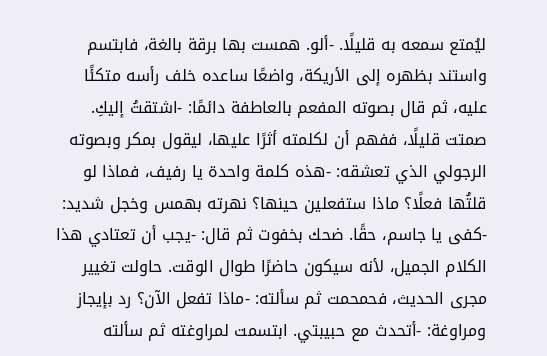ليُمتع سمعه به قليلًا. -ألو. همست بها برقة بالغة، فابتسم واستند بظهره إلى الأريكة، واضعًا ساعده خلف رأسه متكئًا عليه، ثم قال بصوته المفعم بالعاطفة دائمًا: -اشتقتُ إليكِ. صمتت قليلًا، ففهم أن لكلمته أثرًا عليها، ليقول بمكر وبصوته الرجولي الذي تعشقه: -هذه كلمة واحدة يا رفيف، فماذا لو قلتُها فعلًا؟ ماذا ستفعلين حينها؟ نهرته بهمس وخجل شديد: -كفى يا جاسم، حقًا. ضحك بخفوت ثم قال: -يجب أن تعتادي هذا الكلام الجميل، لأنه سيكون حاضرًا طوال الوقت. حاولت تغيير مجرى الحديث، فحمحمت ثم سألته: -ماذا تفعل الآن؟ رد بإيجاز ومراوغة: -أتحدث مع حبيبتي. ابتسمت لمراوغته ثم سألته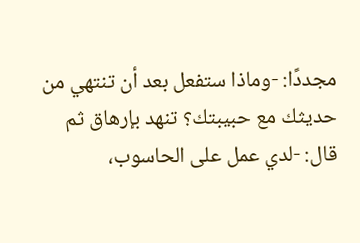مجددًا: -وماذا ستفعل بعد أن تنتهي من حديثك مع حبيبتك؟ تنهد بإرهاق ثم قال: -لدي عمل على الحاسوب،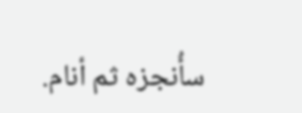سأُنجزه ثم أنام.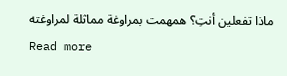ماذا تفعلين أنتِ؟ همهمت بمراوغة مماثلة لمراوغته
Read more